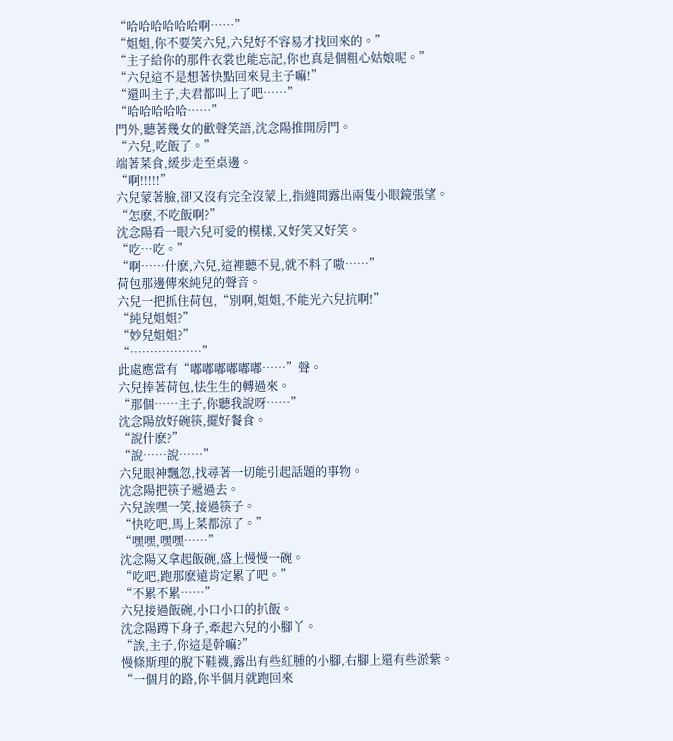“哈哈哈哈哈哈啊……”
“姐姐,你不要笑六兒,六兒好不容易才找回來的。”
“主子給你的那件衣裳也能忘記,你也真是個粗心姑娘呢。”
“六兒這不是想著快點回來見主子嘛!”
“還叫主子,夫君都叫上了吧……”
“哈哈哈哈哈……”
門外,聽著幾女的歡聲笑語,沈念陽推開房門。
“六兒,吃飯了。”
端著菜食,緩步走至桌邊。
“啊!!!!!”
六兒蒙著臉,卻又沒有完全沒蒙上,指縫間露出兩隻小眼鏡張望。
“怎麽,不吃飯啊?”
沈念陽看一眼六兒可愛的模樣,又好笑又好笑。
“吃…吃。”
“啊……什麽,六兒,這裡聽不見,就不料了嗷……”
荷包那邊傳來純兒的聲音。
六兒一把抓住荷包,“別啊,姐姐,不能光六兒抗啊!”
“純兒姐姐?”
“妙兒姐姐?”
“………………”
此處應當有“嘟嘟嘟嘟嘟嘟……”聲。
六兒捧著荷包,怯生生的轉過來。
“那個……主子,你聽我說呀……”
沈念陽放好碗筷,擺好餐食。
“說什麽?”
“說……說……”
六兒眼神飄忽,找尋著一切能引起話題的事物。
沈念陽把筷子遞過去。
六兒誒嘿一笑,接過筷子。
“快吃吧,馬上菜都涼了。”
“嘿嘿,嘿嘿……”
沈念陽又拿起飯碗,盛上慢慢一碗。
“吃吧,跑那麽遠肯定累了吧。”
“不累不累……”
六兒接過飯碗,小口小口的扒飯。
沈念陽蹲下身子,牽起六兒的小腳丫。
“誒,主子,你這是幹嘛?”
慢條斯理的脫下鞋襪,露出有些紅腫的小腳,右腳上還有些淤紫。
“一個月的路,你半個月就跑回來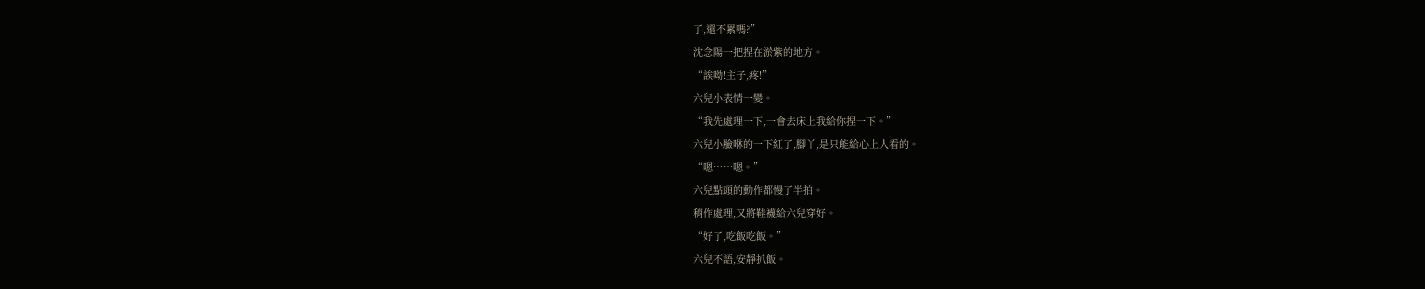了,還不累嗎?”
沈念陽一把捏在淤紫的地方。
“誒呦!主子,疼!”
六兒小表情一變。
“我先處理一下,一會去床上我給你捏一下。”
六兒小臉咻的一下紅了,腳丫,是只能給心上人看的。
“嗯……嗯。”
六兒點頭的動作都慢了半拍。
稍作處理,又將鞋襪給六兒穿好。
“好了,吃飯吃飯。”
六兒不語,安靜扒飯。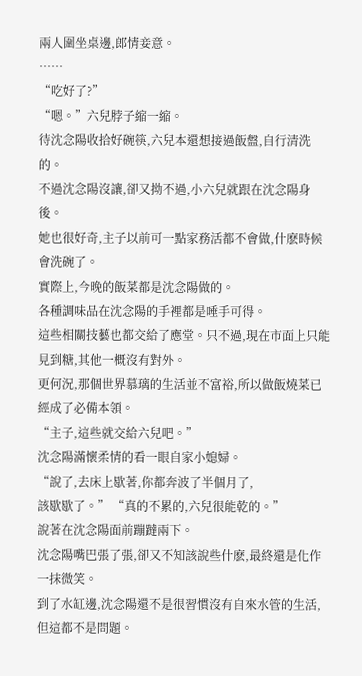兩人圍坐桌邊,郎情妾意。
……
“吃好了?”
“嗯。”六兒脖子縮一縮。
待沈念陽收拾好碗筷,六兒本還想接過飯盤,自行清洗的。
不過沈念陽沒讓,卻又拗不過,小六兒就跟在沈念陽身後。
她也很好奇,主子以前可一點家務活都不會做,什麽時候會洗碗了。
實際上,今晚的飯菜都是沈念陽做的。
各種調味品在沈念陽的手裡都是唾手可得。
這些相關技藝也都交給了應堂。只不過,現在市面上只能見到糖,其他一概沒有對外。
更何況,那個世界慕璃的生活並不富裕,所以做飯燒菜已經成了必備本領。
“主子,這些就交給六兒吧。”
沈念陽滿懷柔情的看一眼自家小媳婦。
“說了,去床上歇著,你都奔波了半個月了,
該歇歇了。” “真的不累的,六兒很能乾的。”
說著在沈念陽面前蹦躂兩下。
沈念陽嘴巴張了張,卻又不知該說些什麽,最終還是化作一抹微笑。
到了水缸邊,沈念陽還不是很習慣沒有自來水管的生活,但這都不是問題。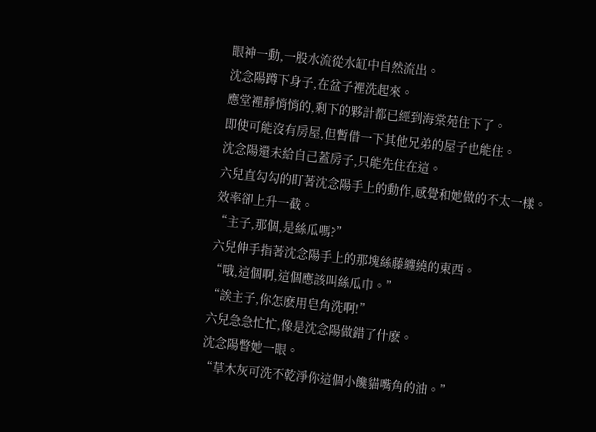眼神一動,一股水流從水缸中自然流出。
沈念陽蹲下身子,在盆子裡洗起來。
應堂裡靜悄悄的,剩下的夥計都已經到海棠苑住下了。
即使可能沒有房屋,但暫借一下其他兄弟的屋子也能住。
沈念陽還未給自己蓋房子,只能先住在這。
六兒直勾勾的盯著沈念陽手上的動作,感覺和她做的不太一樣。
效率卻上升一截。
“主子,那個,是絲瓜嗎?”
六兒伸手指著沈念陽手上的那塊絲藤纏繞的東西。
“哦,這個啊,這個應該叫絲瓜巾。”
“誒主子,你怎麽用皂角洗啊!”
六兒急急忙忙,像是沈念陽做錯了什麽。
沈念陽瞥她一眼。
“草木灰可洗不乾淨你這個小饞貓嘴角的油。”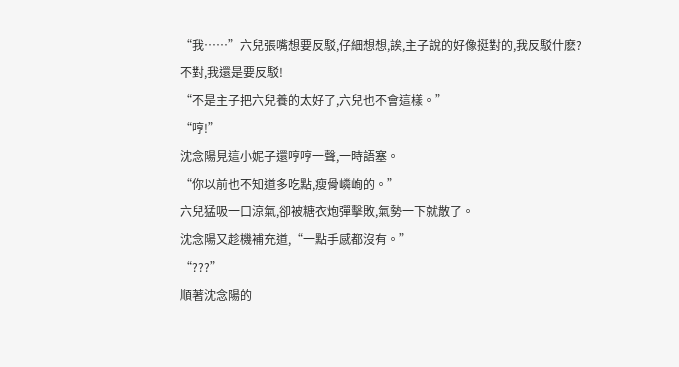“我……”六兒張嘴想要反駁,仔細想想,誒,主子說的好像挺對的,我反駁什麽?
不對,我還是要反駁!
“不是主子把六兒養的太好了,六兒也不會這樣。”
“哼!”
沈念陽見這小妮子還哼哼一聲,一時語塞。
“你以前也不知道多吃點,瘦骨嶙峋的。”
六兒猛吸一口涼氣,卻被糖衣炮彈擊敗,氣勢一下就散了。
沈念陽又趁機補充道,“一點手感都沒有。”
“???”
順著沈念陽的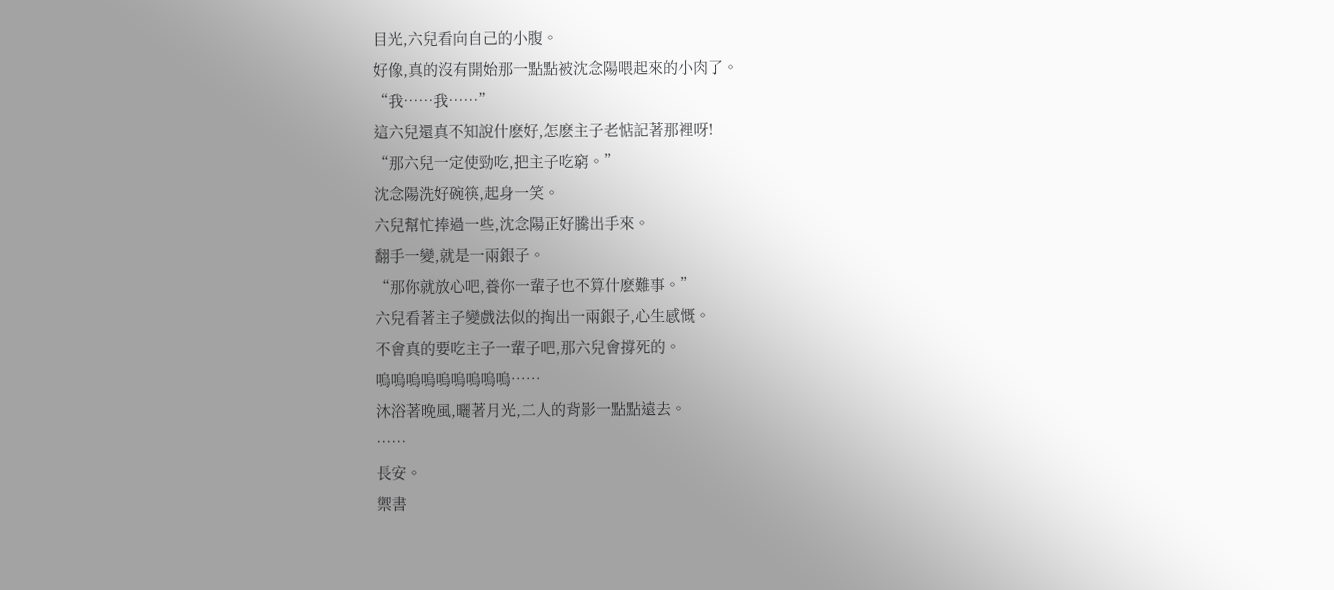目光,六兒看向自己的小腹。
好像,真的沒有開始那一點點被沈念陽喂起來的小肉了。
“我……我……”
這六兒還真不知說什麽好,怎麽主子老惦記著那裡呀!
“那六兒一定使勁吃,把主子吃窮。”
沈念陽洗好碗筷,起身一笑。
六兒幫忙捧過一些,沈念陽正好騰出手來。
翻手一變,就是一兩銀子。
“那你就放心吧,養你一輩子也不算什麽難事。”
六兒看著主子變戲法似的掏出一兩銀子,心生感慨。
不會真的要吃主子一輩子吧,那六兒會撐死的。
嗚嗚嗚嗚嗚嗚嗚嗚嗚……
沐浴著晚風,曬著月光,二人的背影一點點遠去。
……
長安。
禦書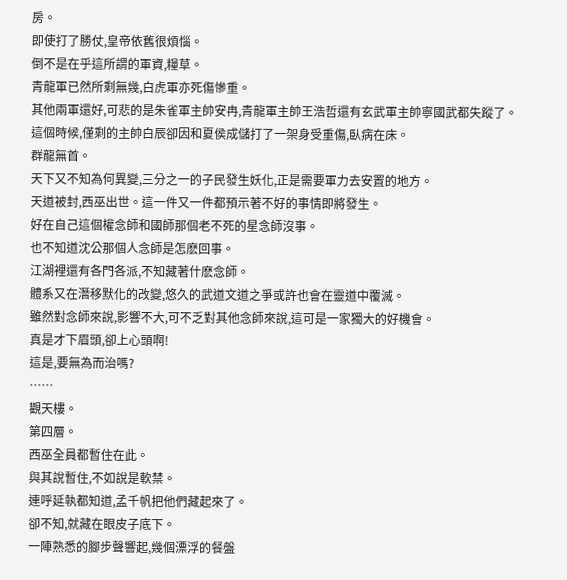房。
即使打了勝仗,皇帝依舊很煩惱。
倒不是在乎這所謂的軍資,糧草。
青龍軍已然所剩無幾,白虎軍亦死傷慘重。
其他兩軍還好,可悲的是朱雀軍主帥安冉,青龍軍主帥王浩哲還有玄武軍主帥寧國武都失蹤了。
這個時候,僅剩的主帥白辰卻因和夏侯成儲打了一架身受重傷,臥病在床。
群龍無首。
天下又不知為何異變,三分之一的子民發生妖化,正是需要軍力去安置的地方。
天道被封,西巫出世。這一件又一件都預示著不好的事情即將發生。
好在自己這個權念師和國師那個老不死的星念師沒事。
也不知道沈公那個人念師是怎麽回事。
江湖裡還有各門各派,不知藏著什麽念師。
體系又在潛移默化的改變,悠久的武道文道之爭或許也會在靈道中覆滅。
雖然對念師來說,影響不大,可不乏對其他念師來說,這可是一家獨大的好機會。
真是才下眉頭,卻上心頭啊!
這是,要無為而治嗎?
……
觀天樓。
第四層。
西巫全員都暫住在此。
與其說暫住,不如說是軟禁。
連呼延執都知道,孟千帆把他們藏起來了。
卻不知,就藏在眼皮子底下。
一陣熟悉的腳步聲響起,幾個漂浮的餐盤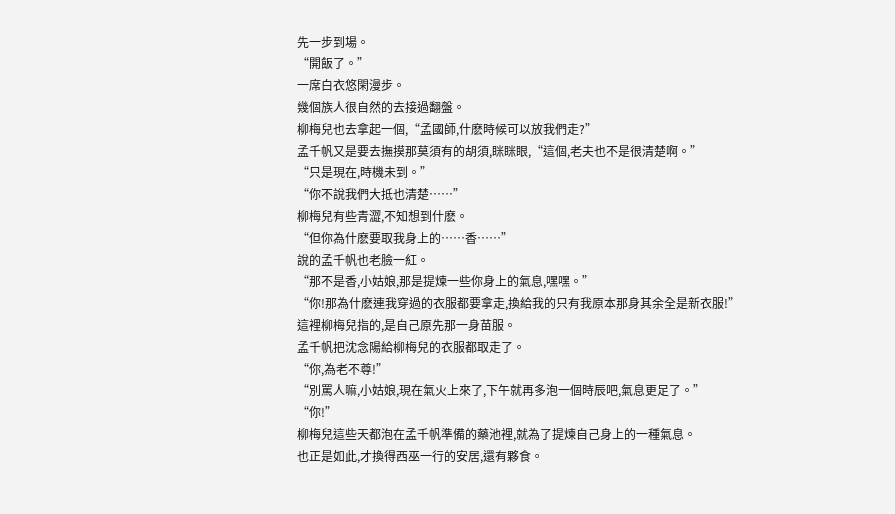先一步到場。
“開飯了。”
一席白衣悠閑漫步。
幾個族人很自然的去接過翻盤。
柳梅兒也去拿起一個,“孟國師,什麽時候可以放我們走?”
孟千帆又是要去撫摸那莫須有的胡須,眯眯眼,“這個,老夫也不是很清楚啊。”
“只是現在,時機未到。”
“你不說我們大抵也清楚……”
柳梅兒有些青澀,不知想到什麽。
“但你為什麽要取我身上的……香……”
說的孟千帆也老臉一紅。
“那不是香,小姑娘,那是提煉一些你身上的氣息,嘿嘿。”
“你!那為什麽連我穿過的衣服都要拿走,換給我的只有我原本那身其余全是新衣服!”
這裡柳梅兒指的,是自己原先那一身苗服。
孟千帆把沈念陽給柳梅兒的衣服都取走了。
“你,為老不尊!”
“別罵人嘛,小姑娘,現在氣火上來了,下午就再多泡一個時辰吧,氣息更足了。”
“你!”
柳梅兒這些天都泡在孟千帆準備的藥池裡,就為了提煉自己身上的一種氣息。
也正是如此,才換得西巫一行的安居,還有夥食。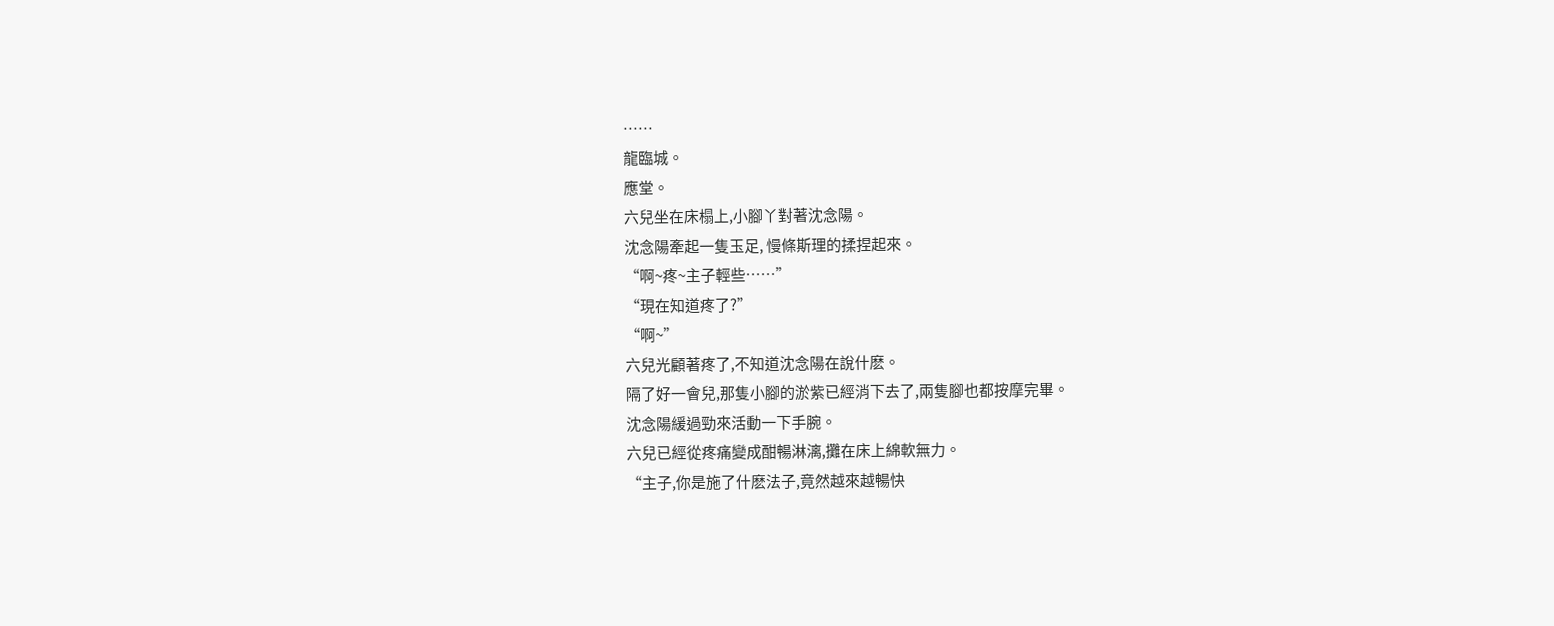……
龍臨城。
應堂。
六兒坐在床榻上,小腳丫對著沈念陽。
沈念陽牽起一隻玉足, 慢條斯理的揉捏起來。
“啊~疼~主子輕些……”
“現在知道疼了?”
“啊~”
六兒光顧著疼了,不知道沈念陽在說什麽。
隔了好一會兒,那隻小腳的淤紫已經消下去了,兩隻腳也都按摩完畢。
沈念陽緩過勁來活動一下手腕。
六兒已經從疼痛變成酣暢淋漓,攤在床上綿軟無力。
“主子,你是施了什麽法子,竟然越來越暢快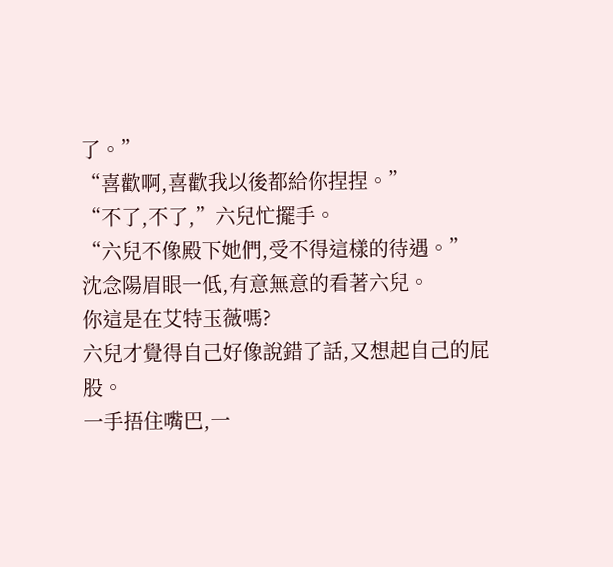了。”
“喜歡啊,喜歡我以後都給你捏捏。”
“不了,不了,”六兒忙擺手。
“六兒不像殿下她們,受不得這樣的待遇。”
沈念陽眉眼一低,有意無意的看著六兒。
你這是在艾特玉薇嗎?
六兒才覺得自己好像說錯了話,又想起自己的屁股。
一手捂住嘴巴,一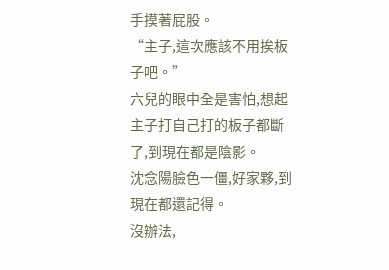手摸著屁股。
“主子,這次應該不用挨板子吧。”
六兒的眼中全是害怕,想起主子打自己打的板子都斷了,到現在都是陰影。
沈念陽臉色一僵,好家夥,到現在都還記得。
沒辦法,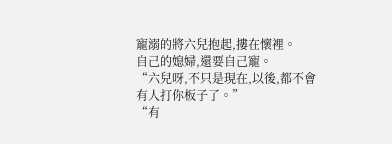寵溺的將六兒抱起,摟在懷裡。
自己的媳婦,還要自己寵。
“六兒呀,不只是現在,以後,都不會有人打你板子了。”
“有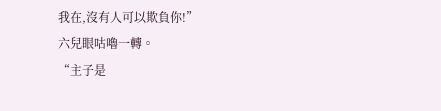我在,沒有人可以欺負你!”
六兒眼咕嚕一轉。
“主子是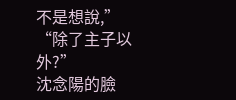不是想說,”
“除了主子以外?”
沈念陽的臉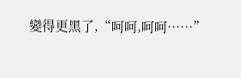變得更黑了,“呵呵,呵呵……”